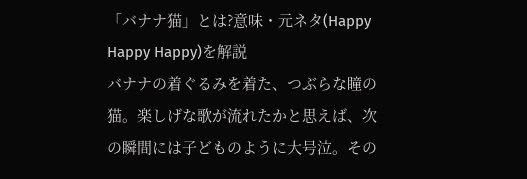「バナナ猫」とは?意味・元ネタ(Happy Happy Happy)を解説
バナナの着ぐるみを着た、つぶらな瞳の猫。楽しげな歌が流れたかと思えば、次の瞬間には子どものように大号泣。その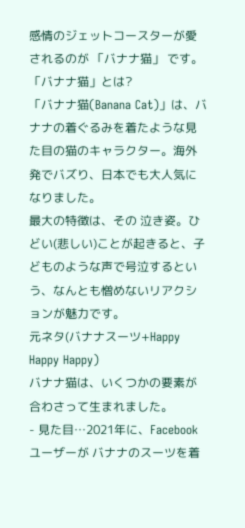感情のジェットコースターが愛されるのが 「バナナ猫」 です。
「バナナ猫」とは?
「バナナ猫(Banana Cat)」は、バナナの着ぐるみを着たような見た目の猫のキャラクター。海外発でバズり、日本でも大人気になりました。
最大の特徴は、その 泣き姿。ひどい(悲しい)ことが起きると、子どものような声で号泣するという、なんとも憎めないリアクションが魅力です。
元ネタ(バナナスーツ+Happy Happy Happy)
バナナ猫は、いくつかの要素が合わさって生まれました。
- 見た目…2021年に、Facebookユーザーが バナナのスーツを着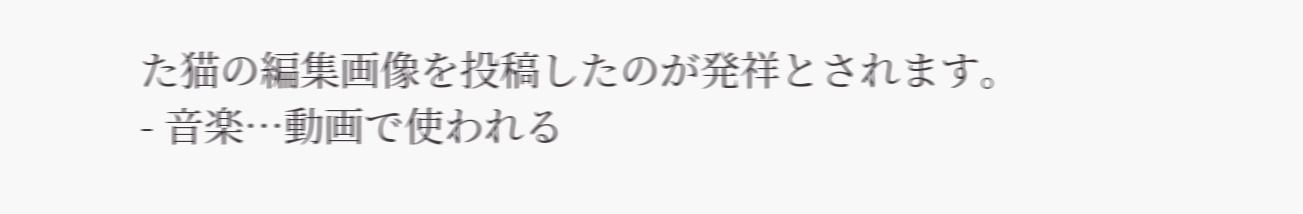た猫の編集画像を投稿したのが発祥とされます。
- 音楽…動画で使われる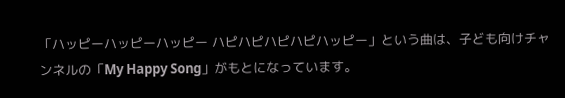「ハッピーハッピーハッピー ハピハピハピハピハッピー」という曲は、子ども向けチャンネルの「My Happy Song」がもとになっています。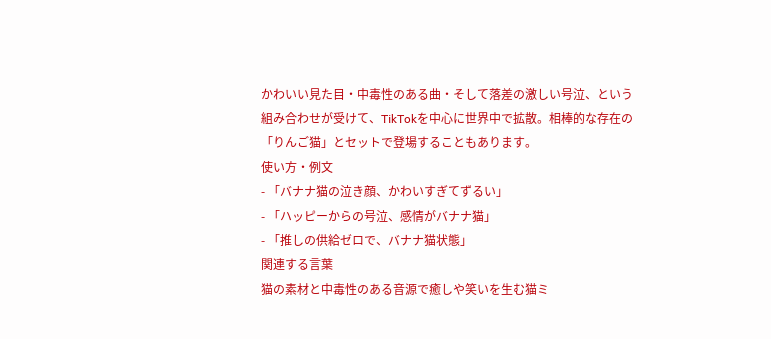かわいい見た目・中毒性のある曲・そして落差の激しい号泣、という組み合わせが受けて、TikTokを中心に世界中で拡散。相棒的な存在の「りんご猫」とセットで登場することもあります。
使い方・例文
- 「バナナ猫の泣き顔、かわいすぎてずるい」
- 「ハッピーからの号泣、感情がバナナ猫」
- 「推しの供給ゼロで、バナナ猫状態」
関連する言葉
猫の素材と中毒性のある音源で癒しや笑いを生む猫ミ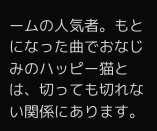ームの人気者。もとになった曲でおなじみのハッピー猫とは、切っても切れない関係にあります。